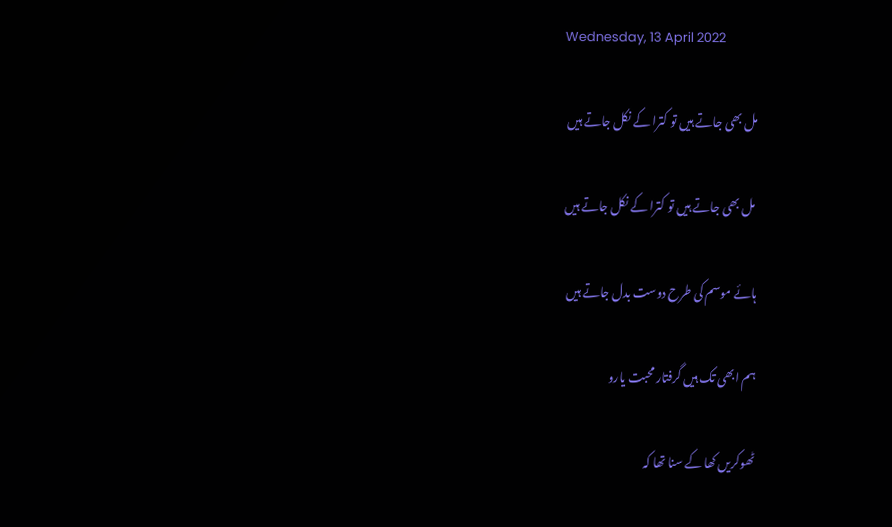Wednesday, 13 April 2022

مل بھی جاتے ہیں تو کترا کے نکل جاتے ہیں

 مل بھی جاتے ہیں تو کترا کے نکل جاتے ہیں

ہائے موسم کی طرح دوست بدل جاتے ہیں

ہم ابھی تک ہیں گرفتار محبت یارو

ٹھوکریں کھا کے سنا تھا کہ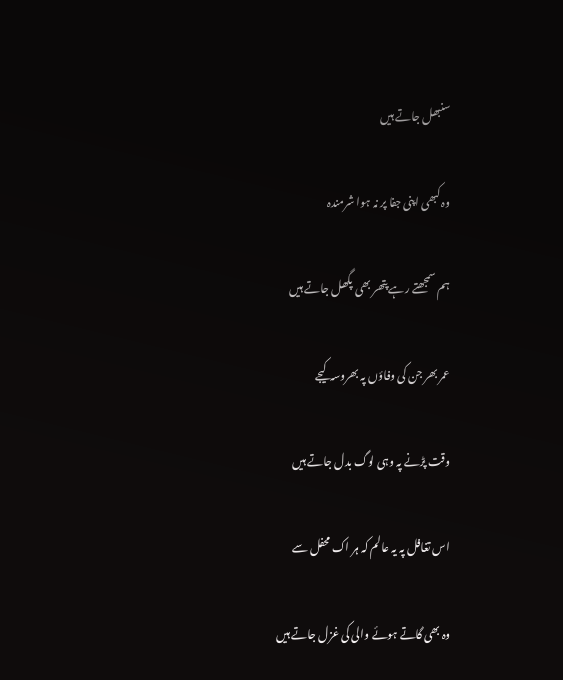سنبھل جاتے ہیں

وہ کبھی اپنی جفا پر نہ ہوا شرمندہ

ہم سمجھتے رہے پتھر بھی پگھل جاتے ہیں

عمر بھر جن کی وفاؤں پہ بھروسہ کیجے

وقت پڑنے پہ وہی لوگ بدل جاتے ہیں

اس تغافل پہ یہ عالم کہ ہر اک محفل سے

وہ بھی گاتے ہوئے والی کی غزل جاتے ہیں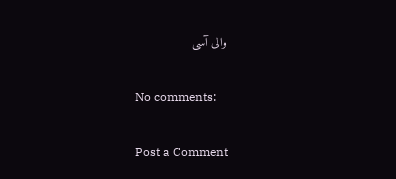والی آسی

No comments:

Post a Comment